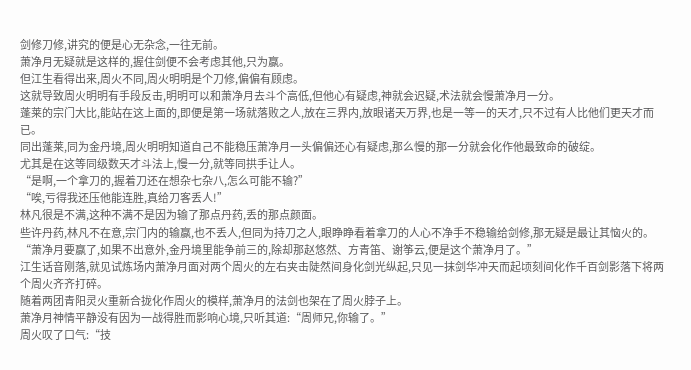剑修刀修,讲究的便是心无杂念,一往无前。
萧净月无疑就是这样的,握住剑便不会考虑其他,只为赢。
但江生看得出来,周火不同,周火明明是个刀修,偏偏有顾虑。
这就导致周火明明有手段反击,明明可以和萧净月去斗个高低,但他心有疑虑,神就会迟疑,术法就会慢萧净月一分。
蓬莱的宗门大比,能站在这上面的,即便是第一场就落败之人,放在三界内,放眼诸天万界,也是一等一的天才,只不过有人比他们更天才而已。
同出蓬莱,同为金丹境,周火明明知道自己不能稳压萧净月一头偏偏还心有疑虑,那么慢的那一分就会化作他最致命的破绽。
尤其是在这等同级数天才斗法上,慢一分,就等同拱手让人。
“是啊,一个拿刀的,握着刀还在想杂七杂八,怎么可能不输?”
“唉,亏得我还压他能连胜,真给刀客丢人!”
林凡很是不满,这种不满不是因为输了那点丹药,丢的那点颜面。
些许丹药,林凡不在意,宗门内的输赢,也不丢人,但同为持刀之人,眼睁睁看着拿刀的人心不净手不稳输给剑修,那无疑是最让其恼火的。
“萧净月要赢了,如果不出意外,金丹境里能争前三的,除却那赵悠然、方青笛、谢筝云,便是这个萧净月了。”
江生话音刚落,就见试炼场内萧净月面对两个周火的左右夹击陡然间身化剑光纵起,只见一抹剑华冲天而起顷刻间化作千百剑影落下将两个周火齐齐打碎。
随着两团青阳灵火重新合拢化作周火的模样,萧净月的法剑也架在了周火脖子上。
萧净月神情平静没有因为一战得胜而影响心境,只听其道:“周师兄,你输了。”
周火叹了口气:“技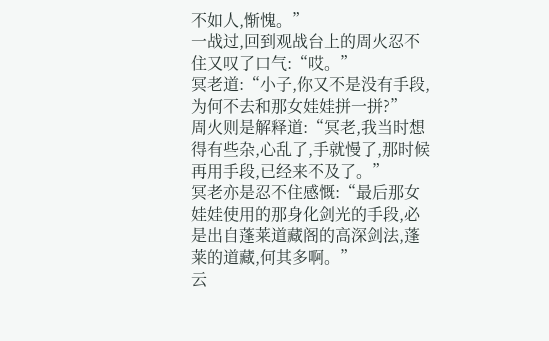不如人,惭愧。”
一战过,回到观战台上的周火忍不住又叹了口气:“哎。”
冥老道:“小子,你又不是没有手段,为何不去和那女娃娃拼一拼?”
周火则是解释道:“冥老,我当时想得有些杂,心乱了,手就慢了,那时候再用手段,已经来不及了。”
冥老亦是忍不住感慨:“最后那女娃娃使用的那身化剑光的手段,必是出自蓬莱道藏阁的高深剑法,蓬莱的道藏,何其多啊。”
云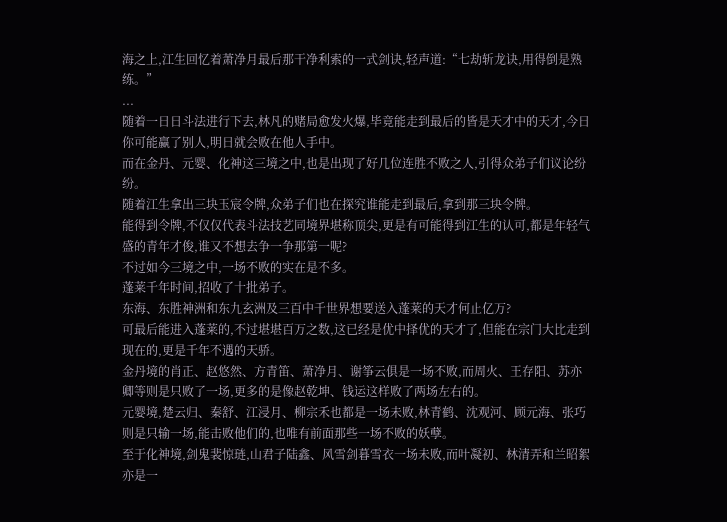海之上,江生回忆着萧净月最后那干净利索的一式剑诀,轻声道:“七劫斩龙诀,用得倒是熟练。”
...
随着一日日斗法进行下去,林凡的赌局愈发火爆,毕竟能走到最后的皆是天才中的天才,今日你可能赢了别人,明日就会败在他人手中。
而在金丹、元婴、化神这三境之中,也是出现了好几位连胜不败之人,引得众弟子们议论纷纷。
随着江生拿出三块玉宸令牌,众弟子们也在探究谁能走到最后,拿到那三块令牌。
能得到令牌,不仅仅代表斗法技艺同境界堪称顶尖,更是有可能得到江生的认可,都是年轻气盛的青年才俊,谁又不想去争一争那第一呢?
不过如今三境之中,一场不败的实在是不多。
蓬莱千年时间,招收了十批弟子。
东海、东胜神洲和东九玄洲及三百中千世界想要送入蓬莱的天才何止亿万?
可最后能进入蓬莱的,不过堪堪百万之数,这已经是优中择优的天才了,但能在宗门大比走到现在的,更是千年不遇的天骄。
金丹境的肖正、赵悠然、方青笛、萧净月、谢筝云俱是一场不败,而周火、王存阳、苏亦卿等则是只败了一场,更多的是像赵乾坤、钱运这样败了两场左右的。
元婴境,楚云归、秦舒、江浸月、柳宗禾也都是一场未败,林青鹤、沈观河、顾元海、张巧则是只输一场,能击败他们的,也唯有前面那些一场不败的妖孽。
至于化神境,剑鬼裴惊琏,山君子陆鑫、风雪剑暮雪衣一场未败,而叶凝初、林清弄和兰昭絮亦是一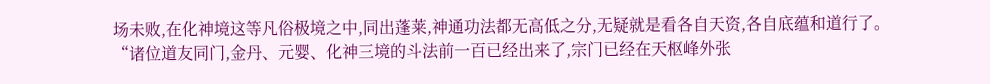场未败,在化神境这等凡俗极境之中,同出蓬莱,神通功法都无高低之分,无疑就是看各自天资,各自底蕴和道行了。
“诸位道友同门,金丹、元婴、化神三境的斗法前一百已经出来了,宗门已经在天枢峰外张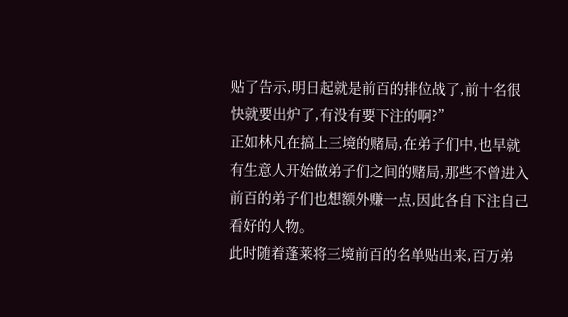贴了告示,明日起就是前百的排位战了,前十名很快就要出炉了,有没有要下注的啊?”
正如林凡在搞上三境的赌局,在弟子们中,也早就有生意人开始做弟子们之间的赌局,那些不曾进入前百的弟子们也想额外赚一点,因此各自下注自己看好的人物。
此时随着蓬莱将三境前百的名单贴出来,百万弟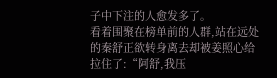子中下注的人愈发多了。
看着围聚在榜单前的人群,站在远处的秦舒正欲转身离去却被姜照心给拉住了:“阿舒,我压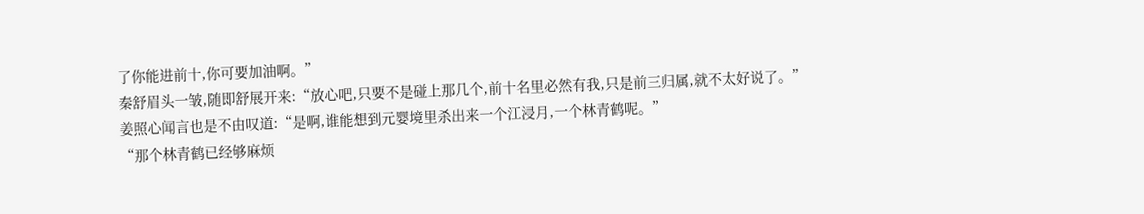了你能进前十,你可要加油啊。”
秦舒眉头一皱,随即舒展开来:“放心吧,只要不是碰上那几个,前十名里必然有我,只是前三归属,就不太好说了。”
姜照心闻言也是不由叹道:“是啊,谁能想到元婴境里杀出来一个江浸月,一个林青鹤呢。”
“那个林青鹤已经够麻烦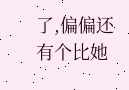了,偏偏还有个比她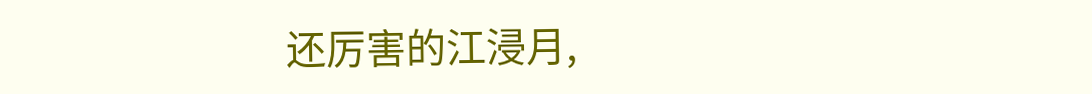还厉害的江浸月,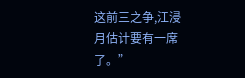这前三之争,江浸月估计要有一席了。”